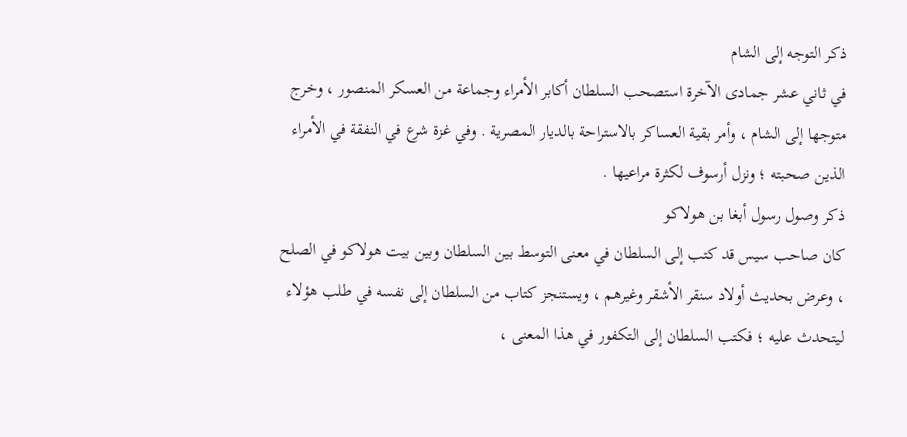ذكر التوجه إلى الشام
في ثاني عشر جمادى الآخرة استصحب السلطان أكابر الأمراء وجماعة من العسكر المنصور ، وخرج متوجها إلى الشام ، وأمر بقية العساكر بالاستراحة بالديار المصرية . وفي غزة شرع في النفقة في الأمراء الذين صحبته ؛ ونزل أرسوف لكثرة مراعيها .
ذکر وصول رسول أبغا بن هولاكو
كان صاحب سيس قد كتب إلى السلطان في معنى التوسط بين السلطان وبين بيت هولاكو في الصلح ، وعرض بحديث أولاد سنقر الأشقر وغيرهم ، ويستنجز كتاب من السلطان إلى نفسه في طلب هؤلاء ليتحدث عليه ؛ فكتب السلطان إلى التكفور في هذا المعنى ،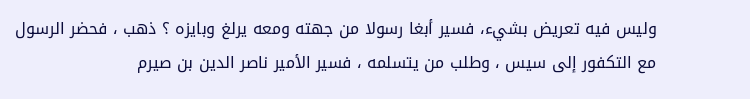وليس فيه تعريض بشيء، فسير أبغا رسولا من جهته ومعه يرلغ وبایزه ؟ ذهب ، فحضر الرسول مع التكفور إلى سيس ، وطلب من يتسلمه ، فسير الأمير ناصر الدين بن صيرم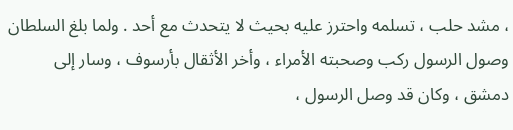، مشد حلب ، تسلمه واحترز عليه بحيث لا يتحدث مع أحد . ولما بلغ السلطان وصول الرسول ركب وصحبته الأمراء ، وأخر الأثقال بأرسوف ، وسار إلى دمشق ، وكان قد وصل الرسول ،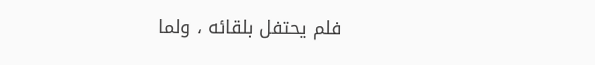فلم يحتفل بلقائه ، ولما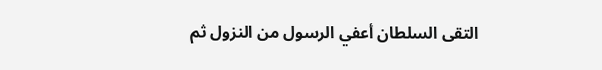التقى السلطان أعفي الرسول من النزول ثم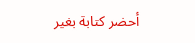أحضر كتابة بغير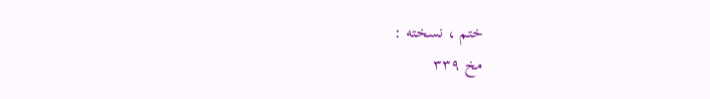ختم ، نسخته :
مخ ۳۳۹